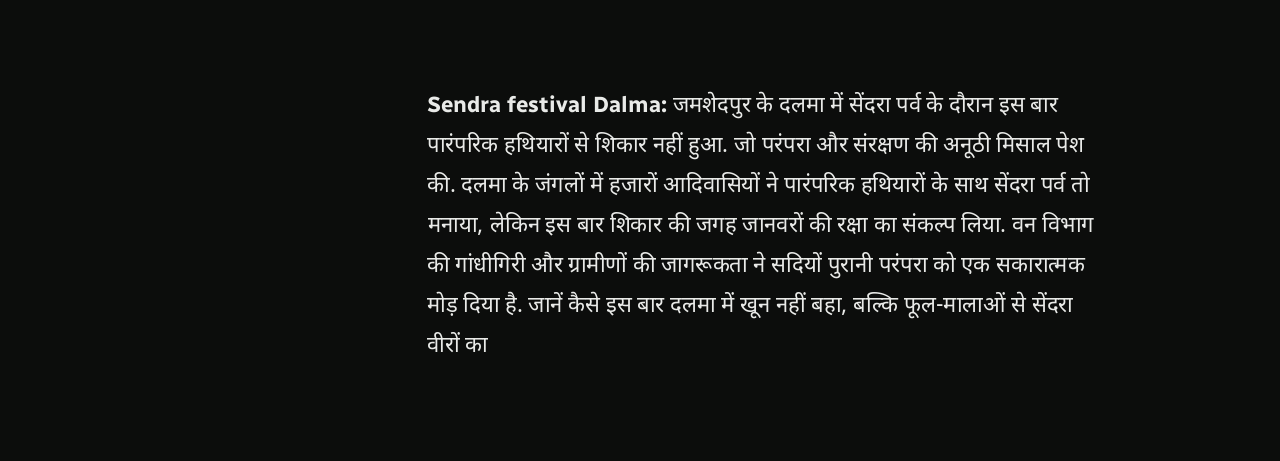Sendra festival Dalma: जमशेदपुर के दलमा में सेंदरा पर्व के दौरान इस बार पारंपरिक हथियारों से शिकार नहीं हुआ. जो परंपरा और संरक्षण की अनूठी मिसाल पेश की. दलमा के जंगलों में हजारों आदिवासियों ने पारंपरिक हथियारों के साथ सेंदरा पर्व तो मनाया, लेकिन इस बार शिकार की जगह जानवरों की रक्षा का संकल्प लिया. वन विभाग की गांधीगिरी और ग्रामीणों की जागरूकता ने सदियों पुरानी परंपरा को एक सकारात्मक मोड़ दिया है. जानें कैसे इस बार दलमा में खून नहीं बहा, बल्कि फूल-मालाओं से सेंदरा वीरों का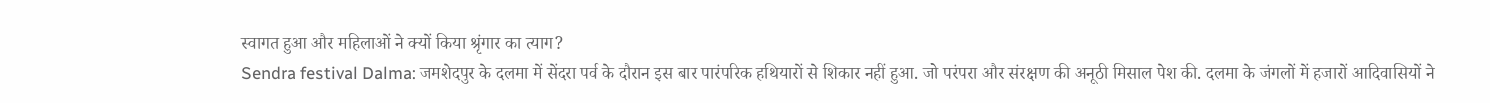स्वागत हुआ और महिलाओं ने क्यों किया श्रृंगार का त्याग?
Sendra festival Dalma: जमशेदपुर के दलमा में सेंदरा पर्व के दौरान इस बार पारंपरिक हथियारों से शिकार नहीं हुआ. जो परंपरा और संरक्षण की अनूठी मिसाल पेश की. दलमा के जंगलों में हजारों आदिवासियों ने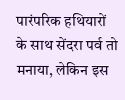पारंपरिक हथियारों के साथ सेंदरा पर्व तो मनाया, लेकिन इस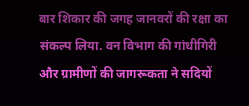बार शिकार की जगह जानवरों की रक्षा का संकल्प लिया. वन विभाग की गांधीगिरी और ग्रामीणों की जागरूकता ने सदियों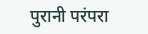पुरानी परंपरा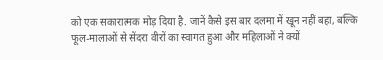को एक सकारात्मक मोड़ दिया है. जानें कैसे इस बार दलमा में खून नहीं बहा, बल्कि फूल-मालाओं से सेंदरा वीरों का स्वागत हुआ और महिलाओं ने क्यों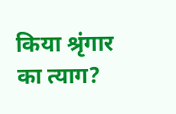किया श्रृंगार का त्याग?